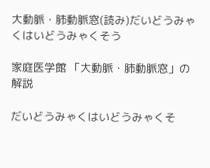大動脈・肺動脈窓(読み)だいどうみゃくはいどうみゃくそう

家庭医学館 「大動脈・肺動脈窓」の解説

だいどうみゃくはいどうみゃくそ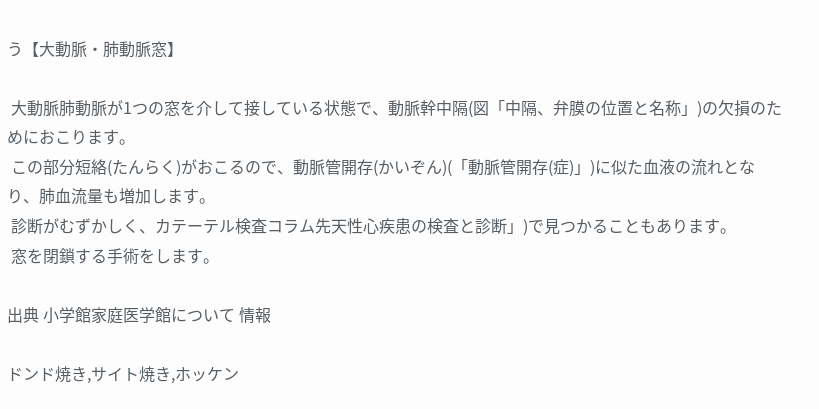う【大動脈・肺動脈窓】

 大動脈肺動脈が1つの窓を介して接している状態で、動脈幹中隔(図「中隔、弁膜の位置と名称」)の欠損のためにおこります。
 この部分短絡(たんらく)がおこるので、動脈管開存(かいぞん)(「動脈管開存(症)」)に似た血液の流れとなり、肺血流量も増加します。
 診断がむずかしく、カテーテル検査コラム先天性心疾患の検査と診断」)で見つかることもあります。
 窓を閉鎖する手術をします。

出典 小学館家庭医学館について 情報

ドンド焼き,サイト焼き,ホッケン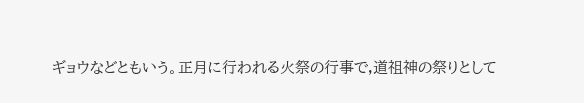ギョウなどともいう。正月に行われる火祭の行事で,道祖神の祭りとして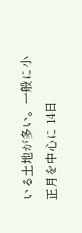いる土地が多い。一般に小正月を中心に 14日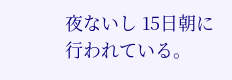夜ないし 15日朝に行われている。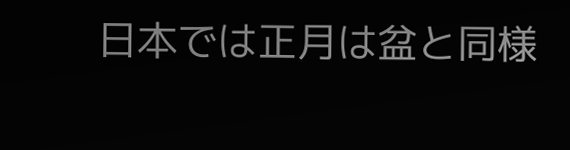日本では正月は盆と同様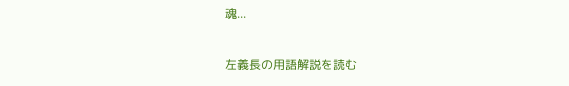魂...

左義長の用語解説を読む